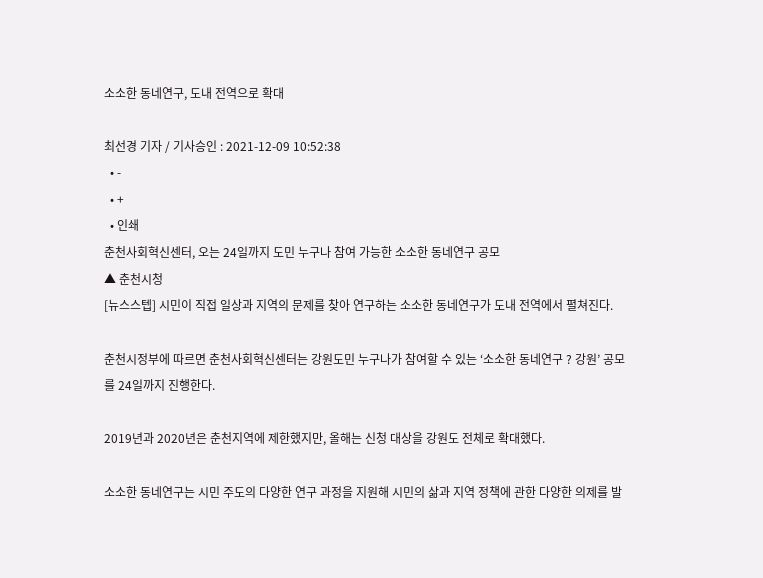소소한 동네연구, 도내 전역으로 확대

최선경 기자 / 기사승인 : 2021-12-09 10:52:38
  • -
  • +
  • 인쇄
춘천사회혁신센터, 오는 24일까지 도민 누구나 참여 가능한 소소한 동네연구 공모
▲ 춘천시청
[뉴스스텝] 시민이 직접 일상과 지역의 문제를 찾아 연구하는 소소한 동네연구가 도내 전역에서 펼쳐진다.

춘천시정부에 따르면 춘천사회혁신센터는 강원도민 누구나가 참여할 수 있는 ‘소소한 동네연구 ? 강원’ 공모를 24일까지 진행한다.

2019년과 2020년은 춘천지역에 제한했지만, 올해는 신청 대상을 강원도 전체로 확대했다.

소소한 동네연구는 시민 주도의 다양한 연구 과정을 지원해 시민의 삶과 지역 정책에 관한 다양한 의제를 발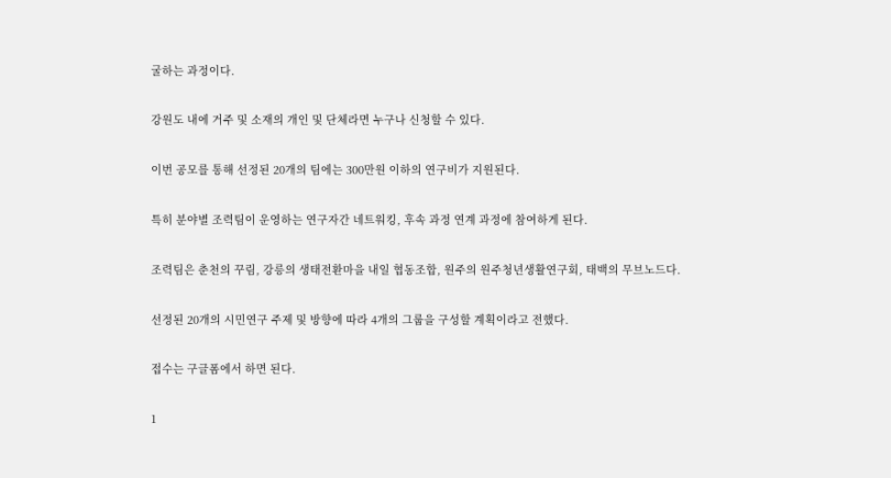굴하는 과정이다.

강원도 내에 거주 및 소재의 개인 및 단체라면 누구나 신청할 수 있다.

이번 공모를 통해 선정된 20개의 팀에는 300만원 이하의 연구비가 지원된다.

특히 분야별 조력팀이 운영하는 연구자간 네트워킹, 후속 과정 연계 과정에 참여하게 된다.

조력팀은 춘천의 꾸림, 강릉의 생태전환마을 내일 협동조합, 원주의 원주청년생활연구회, 태백의 무브노드다.

선정된 20개의 시민연구 주제 및 방향에 따라 4개의 그룹을 구성할 계획이라고 전했다.

접수는 구글폼에서 하면 된다.

1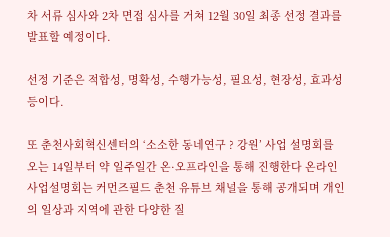차 서류 심사와 2차 면접 심사를 거쳐 12월 30일 최종 선정 결과를 발표할 예정이다.

선정 기준은 적합성, 명확성, 수행가능성, 필요성, 현장성, 효과성 등이다.

또 춘천사회혁신센터의 ‘소소한 동네연구 ? 강원’ 사업 설명회를 오는 14일부터 약 일주일간 온·오프라인을 통해 진행한다 온라인 사업설명회는 커먼즈필드 춘천 유튜브 채널을 통해 공개되며 개인의 일상과 지역에 관한 다양한 질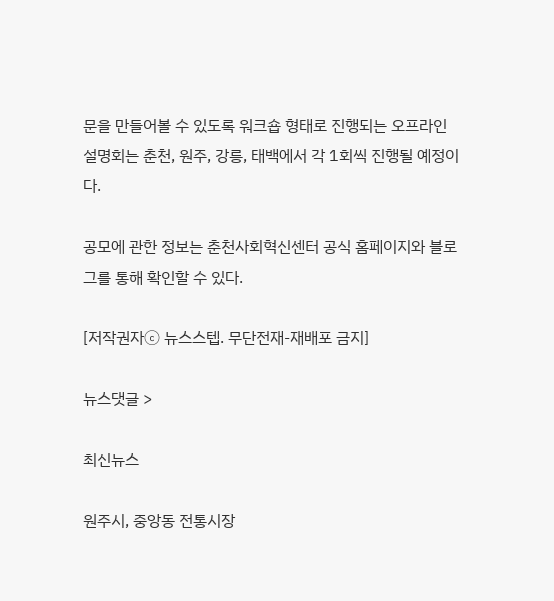문을 만들어볼 수 있도록 워크숍 형태로 진행되는 오프라인 설명회는 춘천, 원주, 강릉, 태백에서 각 1회씩 진행될 예정이다.

공모에 관한 정보는 춘천사회혁신센터 공식 홈페이지와 블로그를 통해 확인할 수 있다.

[저작권자ⓒ 뉴스스텝. 무단전재-재배포 금지]

뉴스댓글 >

최신뉴스

원주시, 중앙동 전통시장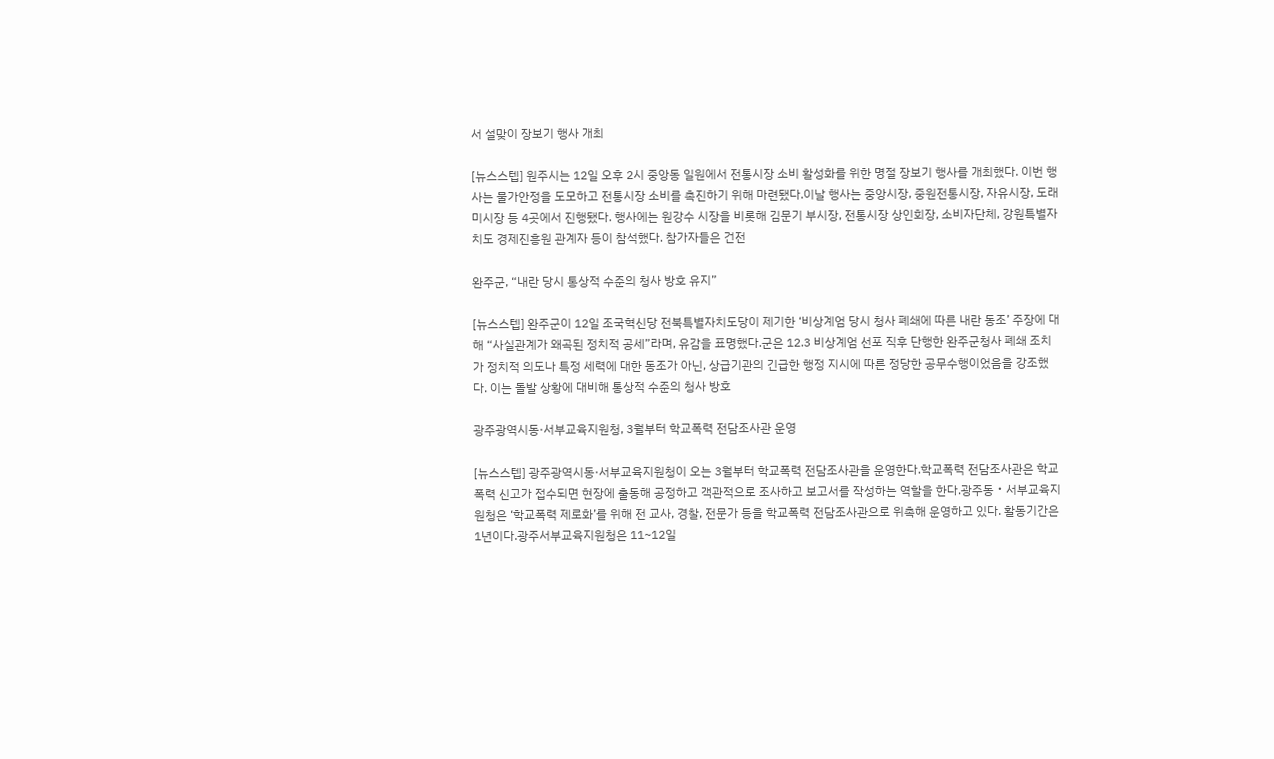서 설맞이 장보기 행사 개최

[뉴스스텝] 원주시는 12일 오후 2시 중앙동 일원에서 전통시장 소비 활성화를 위한 명절 장보기 행사를 개최했다. 이번 행사는 물가안정을 도모하고 전통시장 소비를 촉진하기 위해 마련됐다.이날 행사는 중앙시장, 중원전통시장, 자유시장, 도래미시장 등 4곳에서 진행됐다. 행사에는 원강수 시장을 비롯해 김문기 부시장, 전통시장 상인회장, 소비자단체, 강원특별자치도 경제진흥원 관계자 등이 참석했다. 참가자들은 건전

완주군, “내란 당시 통상적 수준의 청사 방호 유지”

[뉴스스텝] 완주군이 12일 조국혁신당 전북특별자치도당이 제기한 ‘비상계엄 당시 청사 폐쇄에 따른 내란 동조’ 주장에 대해 “사실관계가 왜곡된 정치적 공세”라며, 유감을 표명했다.군은 12.3 비상계엄 선포 직후 단행한 완주군청사 폐쇄 조치가 정치적 의도나 특정 세력에 대한 동조가 아닌, 상급기관의 긴급한 행정 지시에 따른 정당한 공무수행이었음을 강조했다. 이는 돌발 상황에 대비해 통상적 수준의 청사 방호

광주광역시동·서부교육지원청, 3월부터 학교폭력 전담조사관 운영

[뉴스스텝] 광주광역시동·서부교육지원청이 오는 3월부터 학교폭력 전담조사관을 운영한다.학교폭력 전담조사관은 학교폭력 신고가 접수되면 현장에 출동해 공정하고 객관적으로 조사하고 보고서를 작성하는 역할을 한다.광주동‧서부교육지원청은 ‘학교폭력 제로화’를 위해 전 교사, 경찰, 전문가 등을 학교폭력 전담조사관으로 위촉해 운영하고 있다. 활동기간은 1년이다.광주서부교육지원청은 11~12일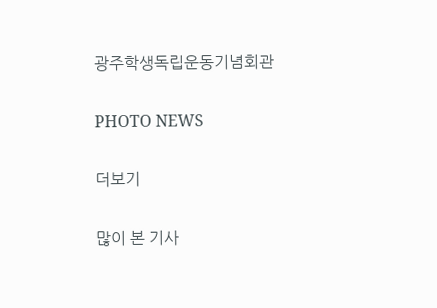광주학생독립운동기념회관

PHOTO NEWS

더보기

많이 본 기사